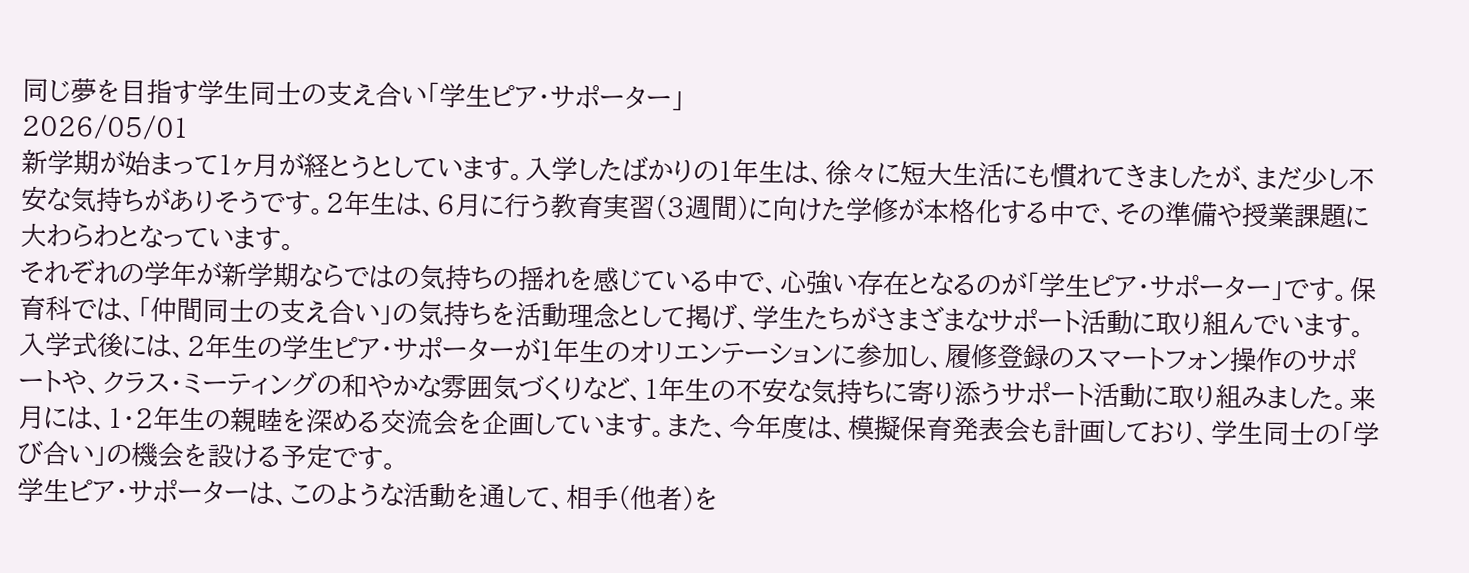同じ夢を目指す学生同士の支え合い「学生ピア・サポーター」
2026/05/01
新学期が始まって1ヶ月が経とうとしています。入学したばかりの1年生は、徐々に短大生活にも慣れてきましたが、まだ少し不安な気持ちがありそうです。2年生は、6月に行う教育実習(3週間)に向けた学修が本格化する中で、その準備や授業課題に大わらわとなっています。
それぞれの学年が新学期ならではの気持ちの揺れを感じている中で、心強い存在となるのが「学生ピア・サポーター」です。保育科では、「仲間同士の支え合い」の気持ちを活動理念として掲げ、学生たちがさまざまなサポート活動に取り組んでいます。
入学式後には、2年生の学生ピア・サポーターが1年生のオリエンテーションに参加し、履修登録のスマートフォン操作のサポートや、クラス・ミーティングの和やかな雰囲気づくりなど、1年生の不安な気持ちに寄り添うサポート活動に取り組みました。来月には、1・2年生の親睦を深める交流会を企画しています。また、今年度は、模擬保育発表会も計画しており、学生同士の「学び合い」の機会を設ける予定です。
学生ピア・サポーターは、このような活動を通して、相手(他者)を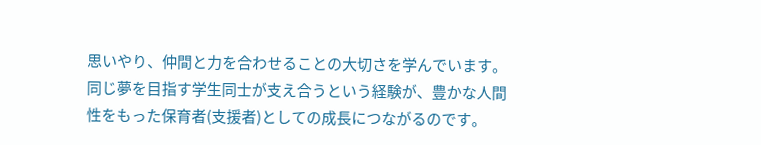思いやり、仲間と力を合わせることの大切さを学んでいます。同じ夢を目指す学生同士が支え合うという経験が、豊かな人間性をもった保育者(支援者)としての成長につながるのです。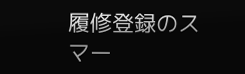履修登録のスマー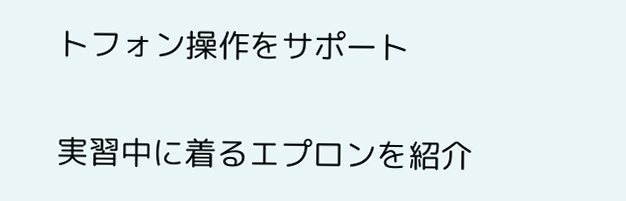トフォン操作をサポート

実習中に着るエプロンを紹介